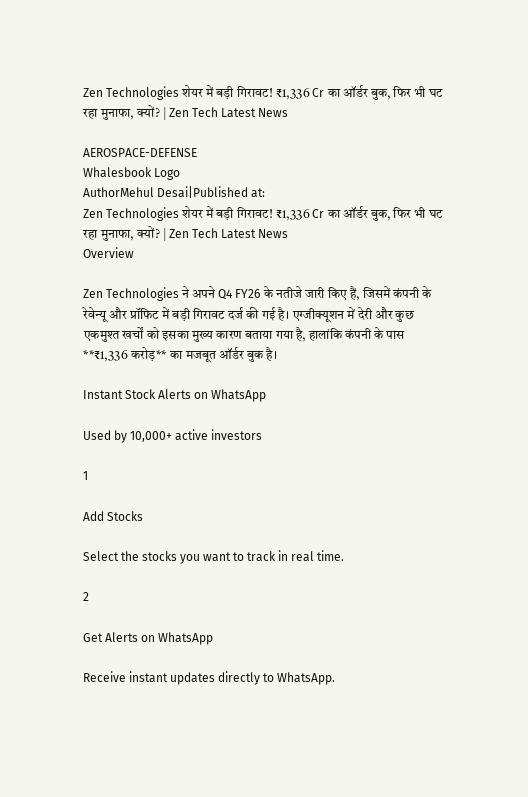Zen Technologies शेयर में बड़ी गिरावट! ₹1,336 Cr का ऑर्डर बुक, फिर भी घट रहा मुनाफा, क्यों? | Zen Tech Latest News

AEROSPACE-DEFENSE
Whalesbook Logo
AuthorMehul Desai|Published at:
Zen Technologies शेयर में बड़ी गिरावट! ₹1,336 Cr का ऑर्डर बुक, फिर भी घट रहा मुनाफा, क्यों? | Zen Tech Latest News
Overview

Zen Technologies ने अपने Q4 FY26 के नतीजे जारी किए हैं, जिसमें कंपनी के रेवेन्यू और प्रॉफिट में बड़ी गिरावट दर्ज की गई है। एग्जीक्यूशन में देरी और कुछ एकमुश्त खर्चों को इसका मुख्य कारण बताया गया है, हालांकि कंपनी के पास **₹1,336 करोड़** का मजबूत ऑर्डर बुक है।

Instant Stock Alerts on WhatsApp

Used by 10,000+ active investors

1

Add Stocks

Select the stocks you want to track in real time.

2

Get Alerts on WhatsApp

Receive instant updates directly to WhatsApp.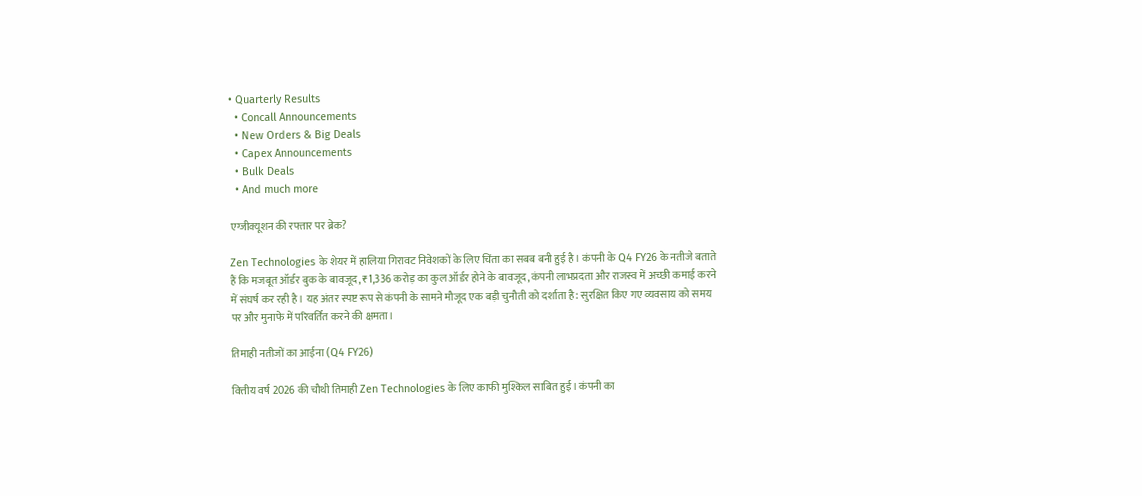• Quarterly Results
  • Concall Announcements
  • New Orders & Big Deals
  • Capex Announcements
  • Bulk Deals
  • And much more

एग्जीक्यूशन की रफ्तार पर ब्रेक?

Zen Technologies के शेयर में हालिया गिरावट निवेशकों के लिए चिंता का सबब बनी हुई है। कंपनी के Q4 FY26 के नतीजे बताते हैं कि मजबूत ऑर्डर बुक के बावजूद, ₹1,336 करोड़ का कुल ऑर्डर होने के बावजूद, कंपनी लाभप्रदता और राजस्व में अच्छी कमाई करने में संघर्ष कर रही है। यह अंतर स्पष्ट रूप से कंपनी के सामने मौजूद एक बड़ी चुनौती को दर्शाता है: सुरक्षित किए गए व्यवसाय को समय पर और मुनाफे में परिवर्तित करने की क्षमता।

तिमाही नतीजों का आईना (Q4 FY26)

वित्तीय वर्ष 2026 की चौथी तिमाही Zen Technologies के लिए काफी मुश्किल साबित हुई। कंपनी का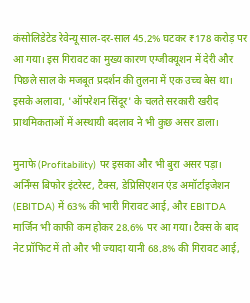कंसोलिडेटेड रेवेन्यू साल-दर-साल 45.2% घटकर ₹178 करोड़ पर आ गया। इस गिरावट का मुख्य कारण एग्जीक्यूशन में देरी और पिछले साल के मजबूत प्रदर्शन की तुलना में एक उच्च बेस था। इसके अलावा, 'ऑपरेशन सिंदूर' के चलते सरकारी खरीद प्राथमिकताओं में अस्थायी बदलाव ने भी कुछ असर डाला।

मुनाफे (Profitability) पर इसका और भी बुरा असर पड़ा। अर्निंग्स बिफोर इंटरेस्ट, टैक्स, डेप्रिसिएशन एंड अमॉर्टाइजेशन (EBITDA) में 63% की भारी गिरावट आई, और EBITDA मार्जिन भी काफी कम होकर 28.6% पर आ गया। टैक्स के बाद नेट प्रॉफिट में तो और भी ज्यादा यानी 68.8% की गिरावट आई,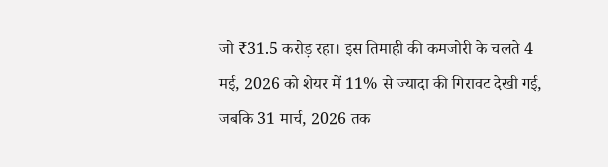जो ₹31.5 करोड़ रहा। इस तिमाही की कमजोरी के चलते 4 मई, 2026 को शेयर में 11% से ज्यादा की गिरावट देखी गई, जबकि 31 मार्च, 2026 तक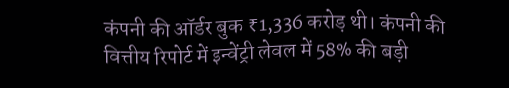कंपनी की ऑर्डर बुक ₹1,336 करोड़ थी। कंपनी की वित्तीय रिपोर्ट में इन्वेंट्री लेवल में 58% की बड़ी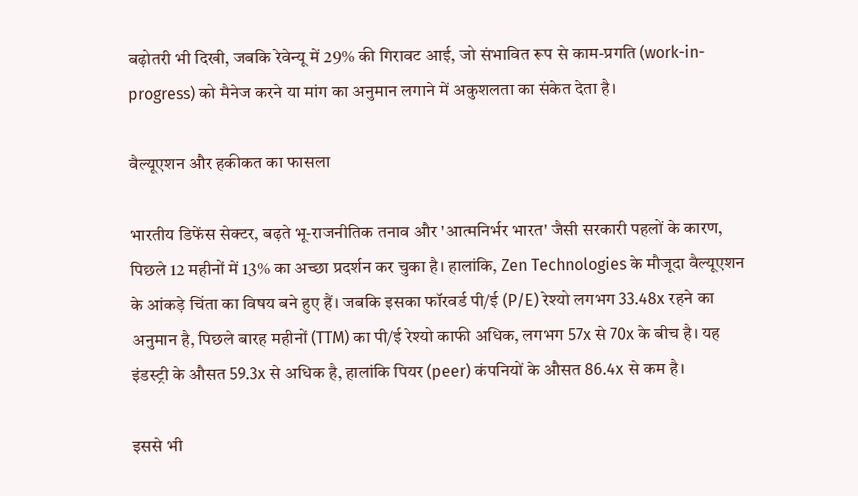बढ़ोतरी भी दिखी, जबकि रेवेन्यू में 29% की गिरावट आई, जो संभावित रूप से काम-प्रगति (work-in-progress) को मैनेज करने या मांग का अनुमान लगाने में अकुशलता का संकेत देता है।

वैल्यूएशन और हकीकत का फासला

भारतीय डिफेंस सेक्टर, बढ़ते भू-राजनीतिक तनाव और 'आत्मनिर्भर भारत' जैसी सरकारी पहलों के कारण, पिछले 12 महीनों में 13% का अच्छा प्रदर्शन कर चुका है। हालांकि, Zen Technologies के मौजूदा वैल्यूएशन के आंकड़े चिंता का विषय बने हुए हैं। जबकि इसका फॉरवर्ड पी/ई (P/E) रेश्यो लगभग 33.48x रहने का अनुमान है, पिछले बारह महीनों (TTM) का पी/ई रेश्यो काफी अधिक, लगभग 57x से 70x के बीच है। यह इंडस्ट्री के औसत 59.3x से अधिक है, हालांकि पियर (peer) कंपनियों के औसत 86.4x से कम है।

इससे भी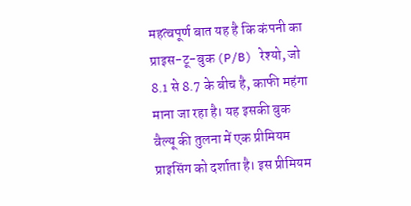महत्वपूर्ण बात यह है कि कंपनी का प्राइस-टू-बुक (P/B) रेश्यो, जो 8.1 से 8.7 के बीच है, काफी महंगा माना जा रहा है। यह इसकी बुक वैल्यू की तुलना में एक प्रीमियम प्राइसिंग को दर्शाता है। इस प्रीमियम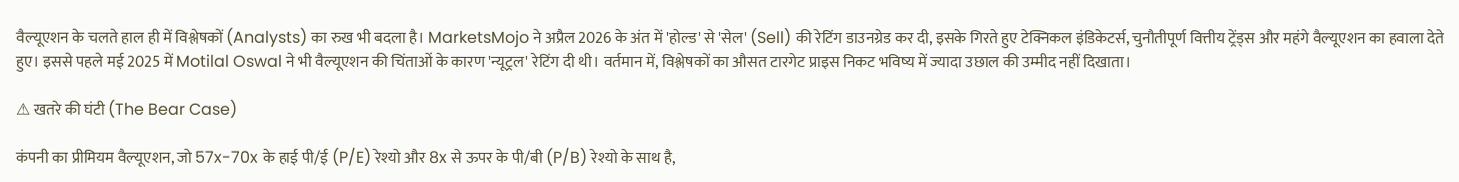वैल्यूएशन के चलते हाल ही में विश्लेषकों (Analysts) का रुख भी बदला है। MarketsMojo ने अप्रैल 2026 के अंत में 'होल्ड' से 'सेल' (Sell) की रेटिंग डाउनग्रेड कर दी, इसके गिरते हुए टेक्निकल इंडिकेटर्स, चुनौतीपूर्ण वित्तीय ट्रेंड्स और महंगे वैल्यूएशन का हवाला देते हुए। इससे पहले मई 2025 में Motilal Oswal ने भी वैल्यूएशन की चिंताओं के कारण 'न्यूट्रल' रेटिंग दी थी। वर्तमान में, विश्लेषकों का औसत टारगेट प्राइस निकट भविष्य में ज्यादा उछाल की उम्मीद नहीं दिखाता।

⚠ खतरे की घंटी (The Bear Case)

कंपनी का प्रीमियम वैल्यूएशन, जो 57x-70x के हाई पी/ई (P/E) रेश्यो और 8x से ऊपर के पी/बी (P/B) रेश्यो के साथ है,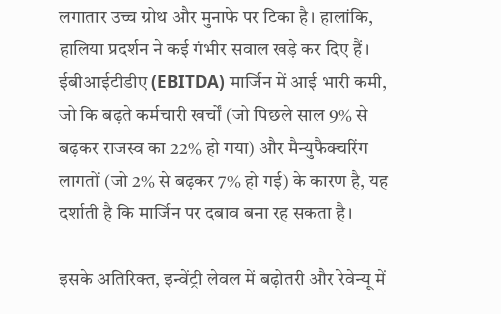लगातार उच्च ग्रोथ और मुनाफे पर टिका है। हालांकि, हालिया प्रदर्शन ने कई गंभीर सवाल खड़े कर दिए हैं। ईबीआईटीडीए (EBITDA) मार्जिन में आई भारी कमी, जो कि बढ़ते कर्मचारी खर्चों (जो पिछले साल 9% से बढ़कर राजस्व का 22% हो गया) और मैन्युफैक्चरिंग लागतों (जो 2% से बढ़कर 7% हो गई) के कारण है, यह दर्शाती है कि मार्जिन पर दबाव बना रह सकता है।

इसके अतिरिक्त, इन्वेंट्री लेवल में बढ़ोतरी और रेवेन्यू में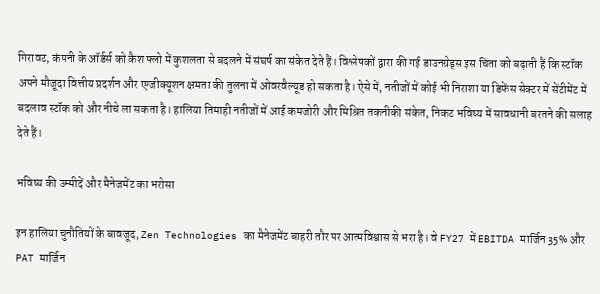गिरावट, कंपनी के ऑर्डर्स को कैश फ्लो में कुशलता से बदलने में संघर्ष का संकेत देते हैं। विश्लेषकों द्वारा की गई डाउनग्रेड्स इस चिंता को बढ़ाती हैं कि स्टॉक अपने मौजूदा वित्तीय प्रदर्शन और एग्जीक्यूशन क्षमता की तुलना में ओवरवैल्यूड हो सकता है। ऐसे में, नतीजों में कोई भी निराशा या डिफेंस सेक्टर में सेंटीमेंट में बदलाव स्टॉक को और नीचे ला सकता है। हालिया तिमाही नतीजों में आई कमजोरी और मिश्रित तकनीकी संकेत, निकट भविष्य में सावधानी बरतने की सलाह देते हैं।

भविष्य की उम्मीदें और मैनेजमेंट का भरोसा

इन हालिया चुनौतियों के बावजूद, Zen Technologies का मैनेजमेंट बाहरी तौर पर आत्मविश्वास से भरा है। वे FY27 में EBITDA मार्जिन 35% और PAT मार्जिन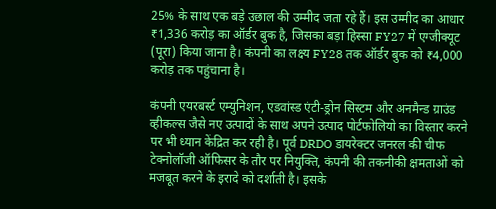25% के साथ एक बड़े उछाल की उम्मीद जता रहे हैं। इस उम्मीद का आधार ₹1,336 करोड़ का ऑर्डर बुक है, जिसका बड़ा हिस्सा FY27 में एग्जीक्यूट (पूरा) किया जाना है। कंपनी का लक्ष्य FY28 तक ऑर्डर बुक को ₹4,000 करोड़ तक पहुंचाना है।

कंपनी एयरबर्स्ट एम्युनिशन, एडवांस्ड एंटी-ड्रोन सिस्टम और अनमैन्ड ग्राउंड व्हीकल्स जैसे नए उत्पादों के साथ अपने उत्पाद पोर्टफोलियो का विस्तार करने पर भी ध्यान केंद्रित कर रही है। पूर्व DRDO डायरेक्टर जनरल की चीफ टेक्नोलॉजी ऑफिसर के तौर पर नियुक्ति, कंपनी की तकनीकी क्षमताओं को मजबूत करने के इरादे को दर्शाती है। इसके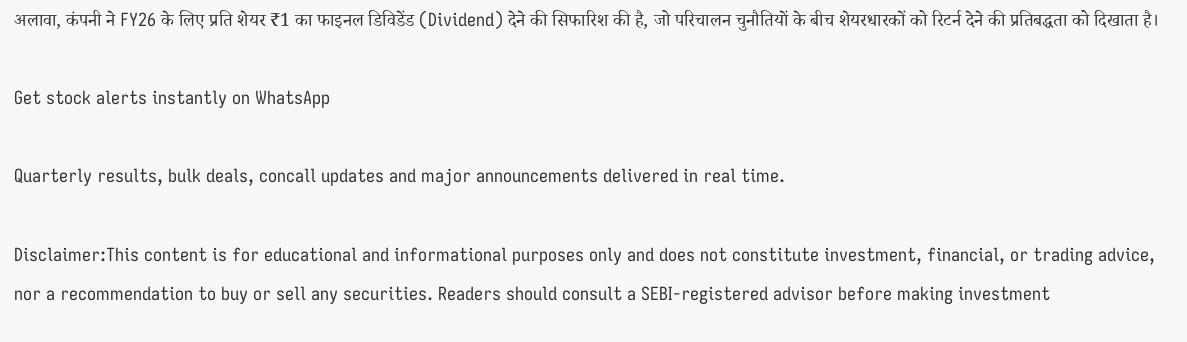अलावा, कंपनी ने FY26 के लिए प्रति शेयर ₹1 का फाइनल डिविडेंड (Dividend) देने की सिफारिश की है, जो परिचालन चुनौतियों के बीच शेयरधारकों को रिटर्न देने की प्रतिबद्धता को दिखाता है।

Get stock alerts instantly on WhatsApp

Quarterly results, bulk deals, concall updates and major announcements delivered in real time.

Disclaimer:This content is for educational and informational purposes only and does not constitute investment, financial, or trading advice, nor a recommendation to buy or sell any securities. Readers should consult a SEBI-registered advisor before making investment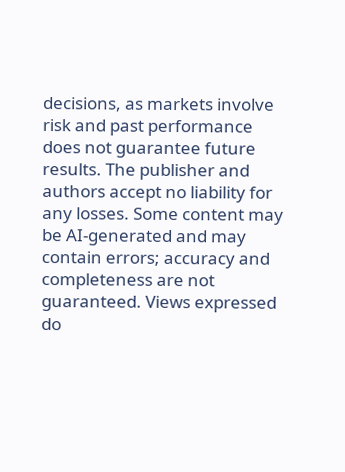decisions, as markets involve risk and past performance does not guarantee future results. The publisher and authors accept no liability for any losses. Some content may be AI-generated and may contain errors; accuracy and completeness are not guaranteed. Views expressed do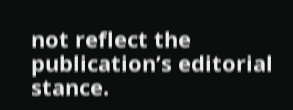not reflect the publication’s editorial stance.